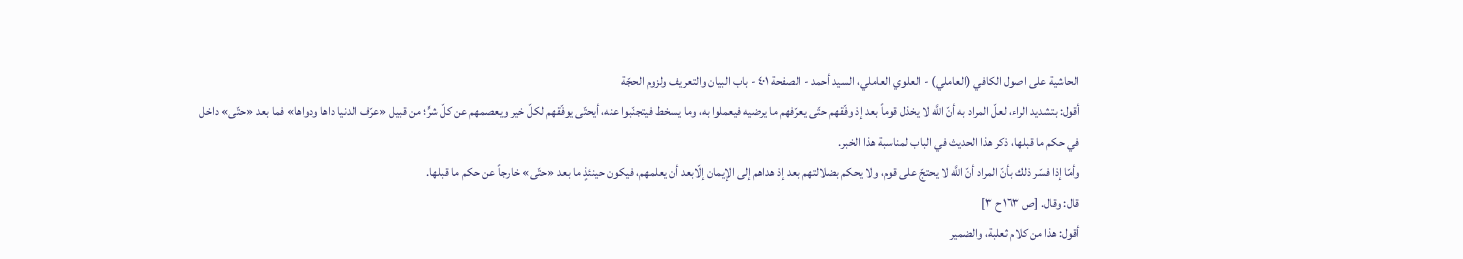الحاشية علی اصول الكافي (العاملي) - العلوي العاملي، السيد أحمد - الصفحة ٤٠١ - باب البيان والتعريف ولزوم الحجّة
أقول: بتشديد الراء، لعلّ المراد به أنّ اللَّه لا يخذل قوماً بعد إذ وفّقهم حتّى يعرّفهم ما يرضيه فيعملوا به، وما يسخط فيتجنّبوا عنه، أيحتّى يوفّقهم لكلّ خير ويعصمهم عن كلّ شرٍّ؛ من قبيل «عرّف الدنيا داها ودواها» فما بعد «حتّى» داخل في حكم ما قبلها، ذكر هذا الحديث في الباب لمناسبة هذا الخبر.
وأمّا إذا فسّر ذلك بأنّ المراد أنّ اللَّه لا يحتجّ على قوم، ولا يحكم بضلالتهم بعد إذ هداهم إلى الإيمان إلّابعد أن يعلمهم، فيكون حينئذٍ ما بعد «حتّى» خارجاً عن حكم ما قبلها.
قال: وقال. [ص ١٦٣ ح ٣]
أقول: هذا من كلام ثعلبة، والضمير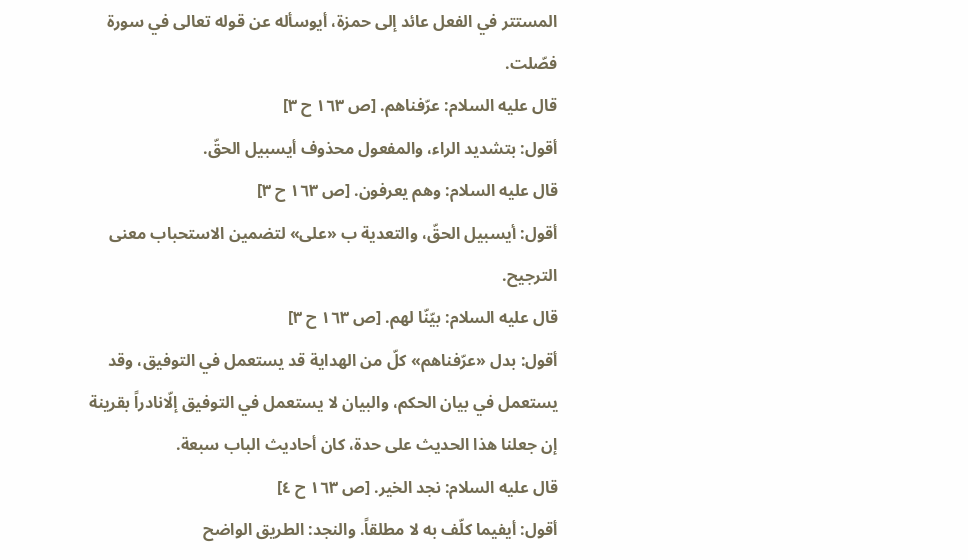المستتر في الفعل عائد إلى حمزة، أيوسأله عن قوله تعالى في سورة فصّلت.
قال عليه السلام: عرّفناهم. [ص ١٦٣ ح ٣]
أقول: بتشديد الراء، والمفعول محذوف أيسبيل الحقّ.
قال عليه السلام: وهم يعرفون. [ص ١٦٣ ح ٣]
أقول: أيسبيل الحقّ، والتعدية ب «على» لتضمين الاستحباب معنى الترجيح.
قال عليه السلام: بيّنّا لهم. [ص ١٦٣ ح ٣]
أقول: بدل «عرّفناهم» كلّ من الهداية قد يستعمل في التوفيق، وقد يستعمل في بيان الحكم، والبيان لا يستعمل في التوفيق إلّانادراً بقرينة إن جعلنا هذا الحديث على حدة، كان أحاديث الباب سبعة.
قال عليه السلام: نجد الخير. [ص ١٦٣ ح ٤]
أقول: أيفيما كلّف به لا مطلقاً. والنجد: الطريق الواضح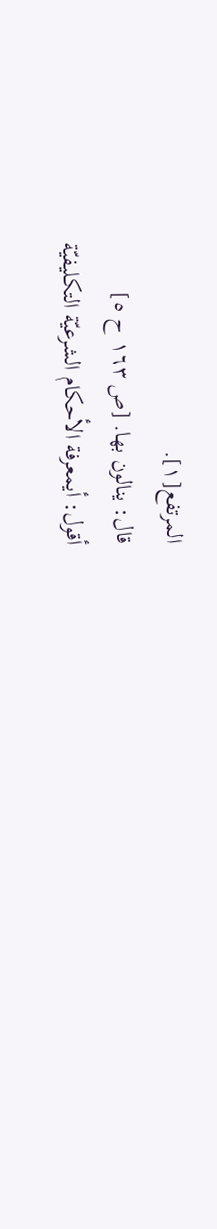المرتفع[١].
قال: ينالون بها. [ص ١٦٣ ح ٥]
أقول: أيمعرفة الأحكام الشرعيّة التكليفيّة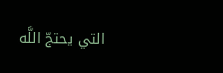التي يحتجّ اللَّه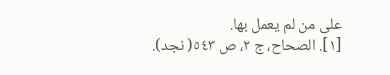على من لم يعمل بها.
[١]. الصحاح، ج ٢، ص ٥٤٣( نجد).